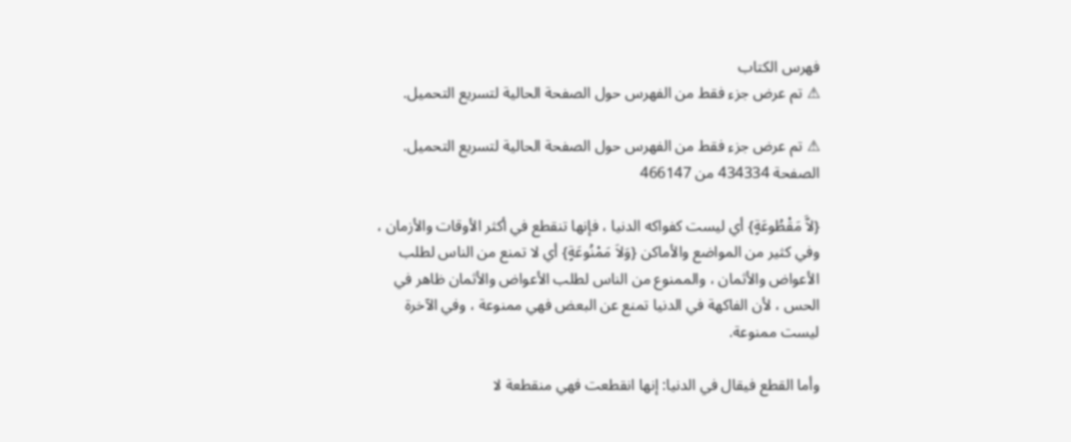فهرس الكتاب
⚠ تم عرض جزء فقط من الفهرس حول الصفحة الحالية لتسريع التحميل.

⚠ تم عرض جزء فقط من الفهرس حول الصفحة الحالية لتسريع التحميل.
الصفحة 434334 من 466147

{لاَّ مَقْطُوعَةٍ} أي ليست كفواكه الدنيا ، فإنها تنقطع في أكثر الأوقات والأزمان ، وفي كثير من المواضع والأماكن {وَلاَ مَمْنُوعَةٍ} أي لا تمنع من الناس لطلب الأعواض والأثمان ، والممنوع من الناس لطلب الأعواض والأثمان ظاهر في الحس ، لأن الفاكهة في الدنيا تمنع عن البعض فهي ممنوعة ، وفي الآخرة ليست ممنوعة.

وأما القطع فيقال في الدنيا: إنها انقطعت فهي منقطعة لا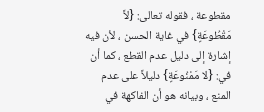مقطوعة ، فقوله تعالى: {لاَّ مَقْطُوعَةٍ} في غاية الحسن ، لأن فيه إشارة إلى دليل عدم القطع ، كما أن في: {لا مَمْنُوعَةٍ} دليلاً على عدم المنع ، وبيانه هو أن الفاكهة في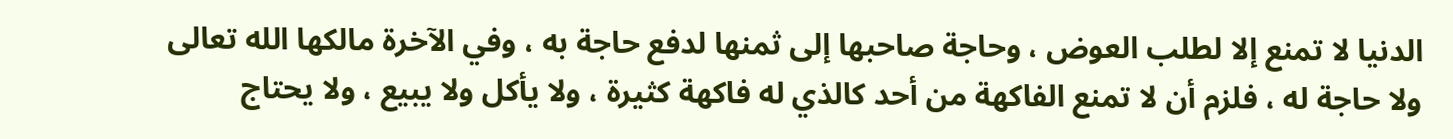الدنيا لا تمنع إلا لطلب العوض ، وحاجة صاحبها إلى ثمنها لدفع حاجة به ، وفي الآخرة مالكها الله تعالى ولا حاجة له ، فلزم أن لا تمنع الفاكهة من أحد كالذي له فاكهة كثيرة ، ولا يأكل ولا يبيع ، ولا يحتاج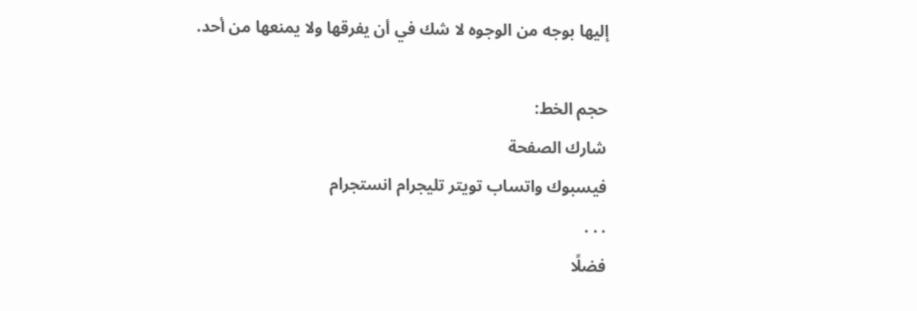إليها بوجه من الوجوه لا شك في أن يفرقها ولا يمنعها من أحد.

حجم الخط:
شارك الصفحة
فيسبوك واتساب تويتر تليجرام انستجرام
. . .
فضلًا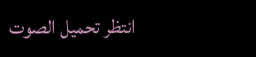انتظر تحميل الصوت